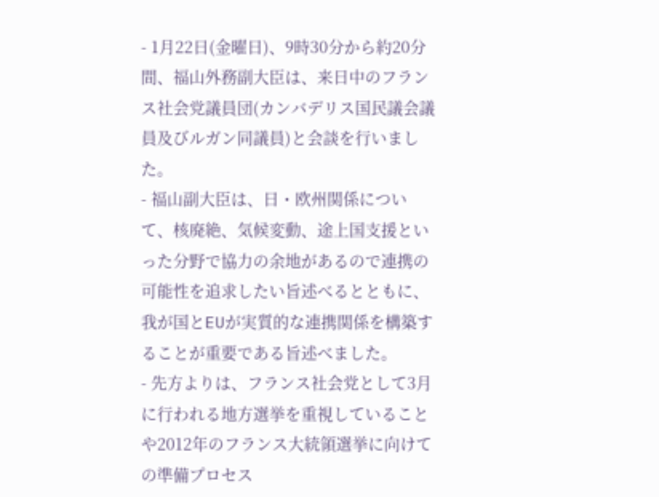- 1月22日(金曜日)、9時30分から約20分間、福山外務副大臣は、来日中のフランス社会党議員団(カンバデリス国民議会議員及びルガン同議員)と会談を行いました。
- 福山副大臣は、日・欧州関係について、核廃絶、気候変動、途上国支援といった分野で協力の余地があるので連携の可能性を追求したい旨述べるとともに、我が国とEUが実質的な連携関係を構築することが重要である旨述べました。
- 先方よりは、フランス社会党として3月に行われる地方選挙を重視していることや2012年のフランス大統領選挙に向けての準備プロセス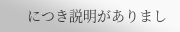につき説明がありまし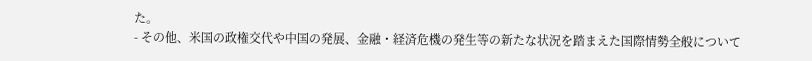た。
- その他、米国の政権交代や中国の発展、金融・経済危機の発生等の新たな状況を踏まえた国際情勢全般について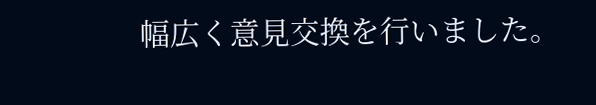幅広く意見交換を行いました。